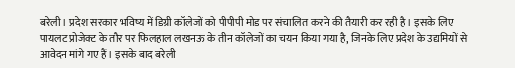बरेली। प्रदेश सरकार भविष्य में डिग्री कॉलेजों को पीपीपी मोड पर संचालित करने की तैयारी कर रही है। इसके लिए पायलट प्रोजेक्ट के तौर पर फिलहाल लखनऊ के तीन कॉलेजों का चयन किया गया है, जिनके लिए प्रदेश के उद्यमियों से आवेदन मांगे गए हैं। इसके बाद बरेली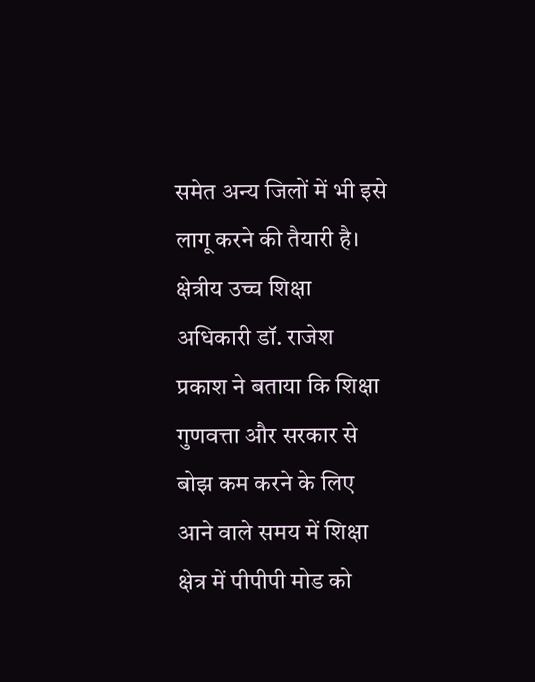समेत अन्य जिलों में भी इसे लागू करने की तैयारी है।
क्षेत्रीय उच्च शिक्षा अधिकारी डॉ. राजेश प्रकाश ने बताया कि शिक्षा गुणवत्ता और सरकार से बोझ कम करने के लिए आने वाले समय में शिक्षा क्षेत्र में पीपीपी मोड को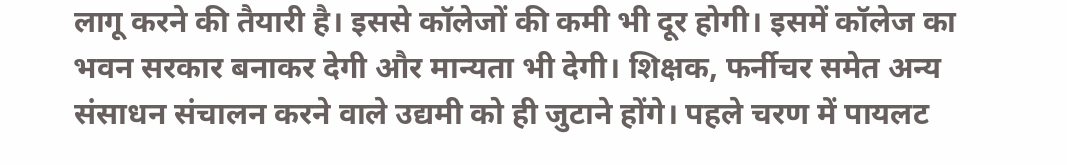लागू करने की तैयारी है। इससे कॉलेजों की कमी भी दूर होगी। इसमें कॉलेज का भवन सरकार बनाकर देगी और मान्यता भी देगी। शिक्षक, फर्नीचर समेत अन्य संसाधन संचालन करने वाले उद्यमी को ही जुटाने होंगे। पहले चरण में पायलट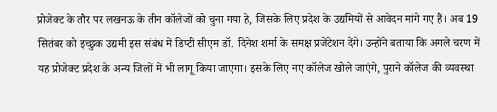प्रोजेक्ट के तौर पर लखनऊ के तीन कॉलेजों को चुना गया हे, जिसके लिए प्रदेश के उद्यमियों से आवेदन मांगे गए हैं। अब 19 सितंबर को इच्छुक उद्यमी इस संबंध में डिप्टी सीएम डॉ. दिनेश शर्मा के समक्ष प्रजेंटेशन देंगे। उन्होंने बताया कि अगले चरण में यह प्रोजेक्ट प्रदेश के अन्य जिलों में भी लागू किया जाएगा। इसके लिए नए कॉलेज खोले जाएंगे, पुराने कॉलेज की व्यवस्था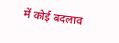में कोई बदलाव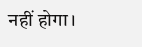नहीं होगा।